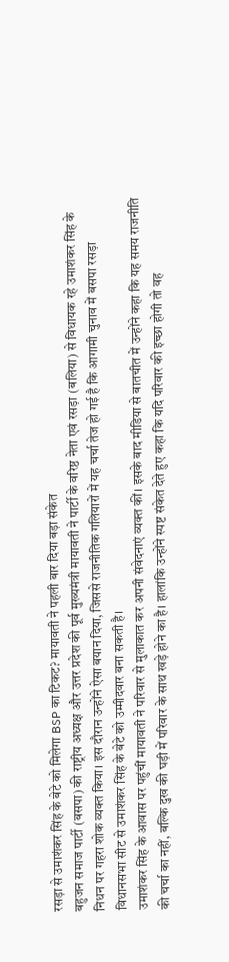रसड़ा से उमाशंकर सिंह के बेटे को मिलेगा BSP का टिकट? मायावती ने पहली बार दिया बड़ा संकेत
बहुजन समाज पार्टी (बसपा) की राष्ट्रीय अध्यक्ष और उत्तर प्रदेश की पूर्व मुख्यमंत्री मायावती ने पार्टी के वरिष्ठ नेता एवं रसड़ा (बलिया) से विधायक रहे उमाशंकर सिंह के निधन पर गहरा शोक व्यक्त किया। इस दौरान उन्होंने ऐसा बयान दिया, जिससे राजनीतिक गलियारों में यह चर्चा तेज हो गई है कि आगामी चुनाव में बसपा रसड़ा विधानसभा सीट से उमाशंकर सिंह के बेटे को उम्मीदवार बना सकती है।
उमाशंकर सिंह के आवास पर पहुंचीं मायावती ने परिवार से मुलाकात कर अपनी संवेदनाएं व्यक्त कीं। इसके बाद मीडिया से बातचीत में उन्होंने कहा कि यह समय राजनीति की चर्चा का नहीं, बल्कि दुख की घड़ी में परिवार के साथ खड़े होने का है। हालांकि उन्होंने स्पष्ट संकेत देते हुए कहा कि यदि परिवार की इच्छा होगी तो वह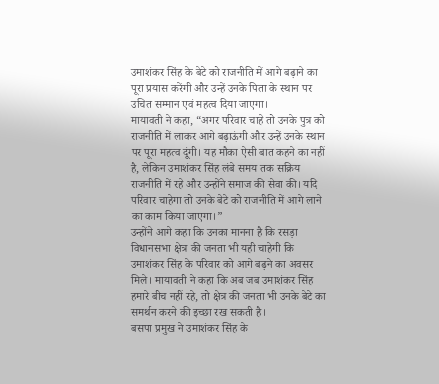उमाशंकर सिंह के बेटे को राजनीति में आगे बढ़ाने का पूरा प्रयास करेंगी और उन्हें उनके पिता के स्थान पर उचित सम्मान एवं महत्व दिया जाएगा।
मायावती ने कहा, “अगर परिवार चाहे तो उनके पुत्र को राजनीति में लाकर आगे बढ़ाऊंगी और उन्हें उनके स्थान पर पूरा महत्व दूंगी। यह मौका ऐसी बात कहने का नहीं है, लेकिन उमाशंकर सिंह लंबे समय तक सक्रिय राजनीति में रहे और उन्होंने समाज की सेवा की। यदि परिवार चाहेगा तो उनके बेटे को राजनीति में आगे लाने का काम किया जाएगा।”
उन्होंने आगे कहा कि उनका मानना है कि रसड़ा विधानसभा क्षेत्र की जनता भी यही चाहेगी कि उमाशंकर सिंह के परिवार को आगे बढ़ने का अवसर मिले। मायावती ने कहा कि अब जब उमाशंकर सिंह हमारे बीच नहीं रहे, तो क्षेत्र की जनता भी उनके बेटे का समर्थन करने की इच्छा रख सकती है।
बसपा प्रमुख ने उमाशंकर सिंह के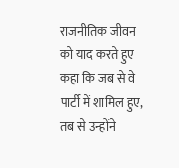राजनीतिक जीवन को याद करते हुए कहा कि जब से वे पार्टी में शामिल हुए, तब से उन्होंने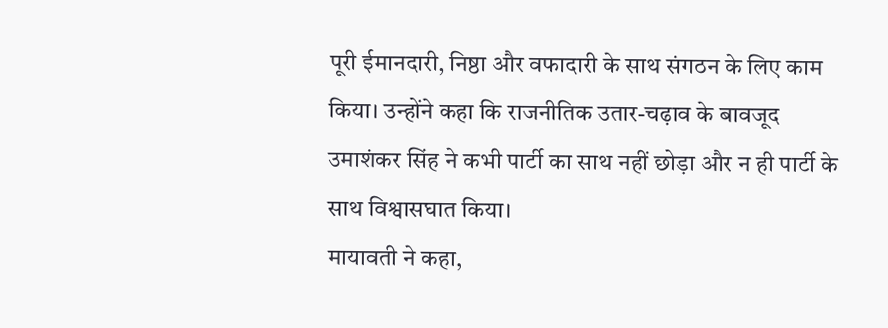पूरी ईमानदारी, निष्ठा और वफादारी के साथ संगठन के लिए काम किया। उन्होंने कहा कि राजनीतिक उतार-चढ़ाव के बावजूद उमाशंकर सिंह ने कभी पार्टी का साथ नहीं छोड़ा और न ही पार्टी के साथ विश्वासघात किया।
मायावती ने कहा,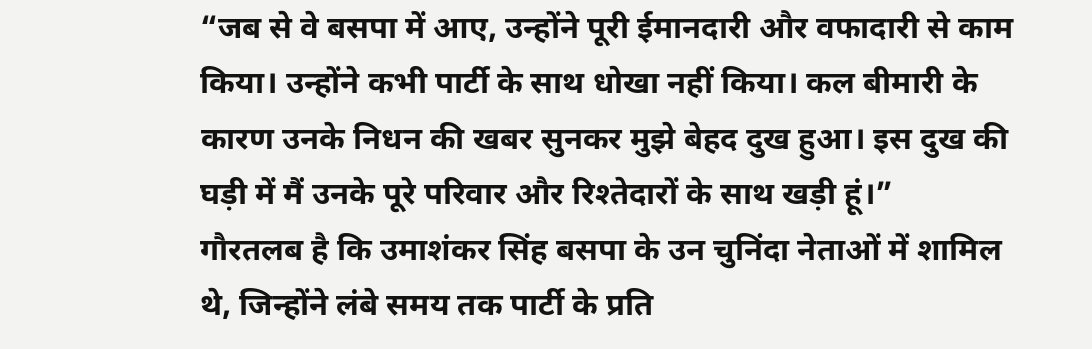“जब से वे बसपा में आए, उन्होंने पूरी ईमानदारी और वफादारी से काम किया। उन्होंने कभी पार्टी के साथ धोखा नहीं किया। कल बीमारी के कारण उनके निधन की खबर सुनकर मुझे बेहद दुख हुआ। इस दुख की घड़ी में मैं उनके पूरे परिवार और रिश्तेदारों के साथ खड़ी हूं।”
गौरतलब है कि उमाशंकर सिंह बसपा के उन चुनिंदा नेताओं में शामिल थे, जिन्होंने लंबे समय तक पार्टी के प्रति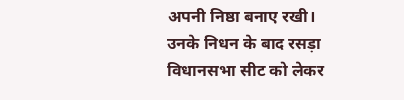अपनी निष्ठा बनाए रखी। उनके निधन के बाद रसड़ा विधानसभा सीट को लेकर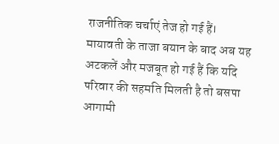राजनीतिक चर्चाएं तेज हो गई हैं। मायावती के ताजा बयान के बाद अब यह अटकलें और मजबूत हो गई हैं कि यदि परिवार की सहमति मिलती है तो बसपा आगामी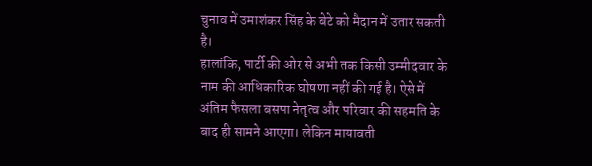चुनाव में उमाशंकर सिंह के बेटे को मैदान में उतार सकती है।
हालांकि, पार्टी की ओर से अभी तक किसी उम्मीदवार के नाम की आधिकारिक घोषणा नहीं की गई है। ऐसे में अंतिम फैसला बसपा नेतृत्व और परिवार की सहमति के बाद ही सामने आएगा। लेकिन मायावती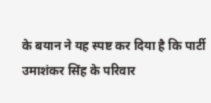के बयान ने यह स्पष्ट कर दिया है कि पार्टी उमाशंकर सिंह के परिवार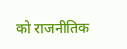को राजनीतिक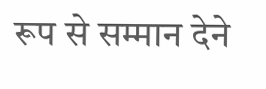रूप से सम्मान देने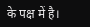के पक्ष में है।